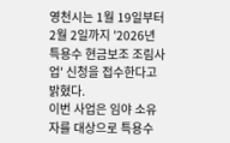영천시는 1월 19일부터 2월 2일까지 '2026년 특용수 현금보조 조림사업' 신청을 접수한다고 밝혔다.
이번 사업은 임야 소유자를 대상으로 특용수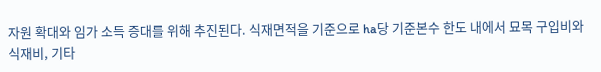자원 확대와 임가 소득 증대를 위해 추진된다. 식재면적을 기준으로 ha당 기준본수 한도 내에서 묘목 구입비와 식재비, 기타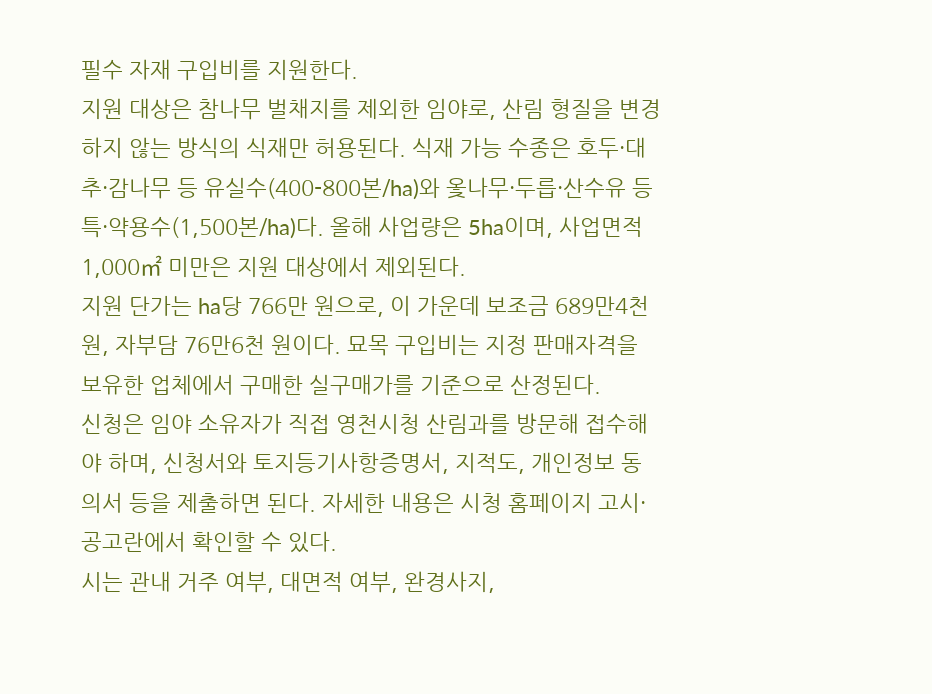필수 자재 구입비를 지원한다.
지원 대상은 참나무 벌채지를 제외한 임야로, 산림 형질을 변경하지 않는 방식의 식재만 허용된다. 식재 가능 수종은 호두·대추·감나무 등 유실수(400-800본/ha)와 옻나무·두릅·산수유 등 특·약용수(1,500본/ha)다. 올해 사업량은 5ha이며, 사업면적 1,000㎡ 미만은 지원 대상에서 제외된다.
지원 단가는 ha당 766만 원으로, 이 가운데 보조금 689만4천 원, 자부담 76만6천 원이다. 묘목 구입비는 지정 판매자격을 보유한 업체에서 구매한 실구매가를 기준으로 산정된다.
신청은 임야 소유자가 직접 영천시청 산림과를 방문해 접수해야 하며, 신청서와 토지등기사항증명서, 지적도, 개인정보 동의서 등을 제출하면 된다. 자세한 내용은 시청 홈페이지 고시·공고란에서 확인할 수 있다.
시는 관내 거주 여부, 대면적 여부, 완경사지,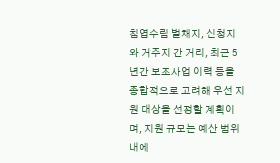침엽수림 벌채지, 신청지와 거주지 간 거리, 최근 5년간 보조사업 이력 등을 종합적으로 고려해 우선 지원 대상을 선정할 계획이며, 지원 규모는 예산 범위 내에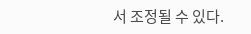서 조정될 수 있다.